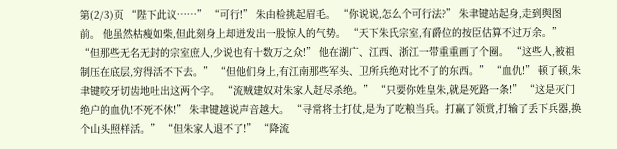第(2/3)页 “陛下此议……” “可行!” 朱由检挑起眉毛。 “你说说,怎么个可行法?” 朱聿键站起身,走到舆图前。 他虽然枯瘦如柴,但此刻身上却迸发出一股惊人的气势。 “天下朱氏宗室,有爵位的按臣估算不过万余。” “但那些无名无封的宗室庶人,少说也有十数万之众!” 他在湖广、江西、浙江一带重重画了个圈。 “这些人,被祖制压在底层,穷得活不下去。” “但他们身上,有江南那些军头、卫所兵绝对比不了的东西。” “血仇!” 顿了顿,朱聿键咬牙切齿地吐出这两个字。 “流贼建奴对朱家人赶尽杀绝。” “只要你姓皇朱,就是死路一条!” “这是灭门绝户的血仇!不死不休!” 朱聿键越说声音越大。 “寻常将士打仗,是为了吃粮当兵。打赢了领赏,打输了丢下兵器,换个山头照样活。” “但朱家人退不了!” “降流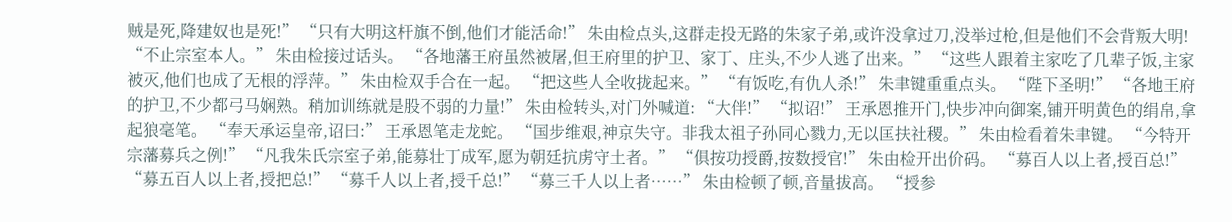贼是死,降建奴也是死!” “只有大明这杆旗不倒,他们才能活命!” 朱由检点头,这群走投无路的朱家子弟,或许没拿过刀,没举过枪,但是他们不会背叛大明! “不止宗室本人。” 朱由检接过话头。 “各地藩王府虽然被屠,但王府里的护卫、家丁、庄头,不少人逃了出来。” “这些人跟着主家吃了几辈子饭,主家被灭,他们也成了无根的浮萍。” 朱由检双手合在一起。 “把这些人全收拢起来。” “有饭吃,有仇人杀!” 朱聿键重重点头。 “陛下圣明!” “各地王府的护卫,不少都弓马娴熟。稍加训练就是股不弱的力量!” 朱由检转头,对门外喊道: “大伴!” “拟诏!” 王承恩推开门,快步冲向御案,铺开明黄色的绢帛,拿起狼毫笔。 “奉天承运皇帝,诏曰:” 王承恩笔走龙蛇。 “国步维艰,神京失守。非我太祖子孙同心戮力,无以匡扶社稷。” 朱由检看着朱聿键。 “今特开宗藩募兵之例!” “凡我朱氏宗室子弟,能募壮丁成军,愿为朝廷抗虏守土者。” “俱按功授爵,按数授官!” 朱由检开出价码。 “募百人以上者,授百总!” “募五百人以上者,授把总!” “募千人以上者,授千总!” “募三千人以上者……” 朱由检顿了顿,音量拔高。 “授参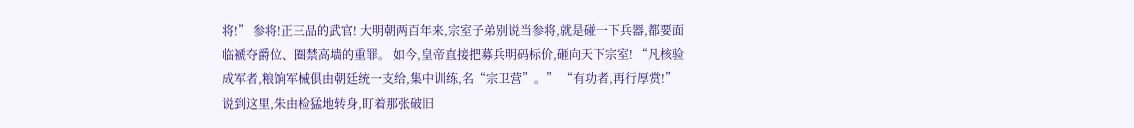将!” 参将!正三品的武官! 大明朝两百年来,宗室子弟别说当参将,就是碰一下兵器,都要面临褫夺爵位、圈禁高墙的重罪。 如今,皇帝直接把募兵明码标价,砸向天下宗室! “凡核验成军者,粮饷军械俱由朝廷统一支给,集中训练,名“宗卫营”。” “有功者,再行厚赏!” 说到这里,朱由检猛地转身,盯着那张破旧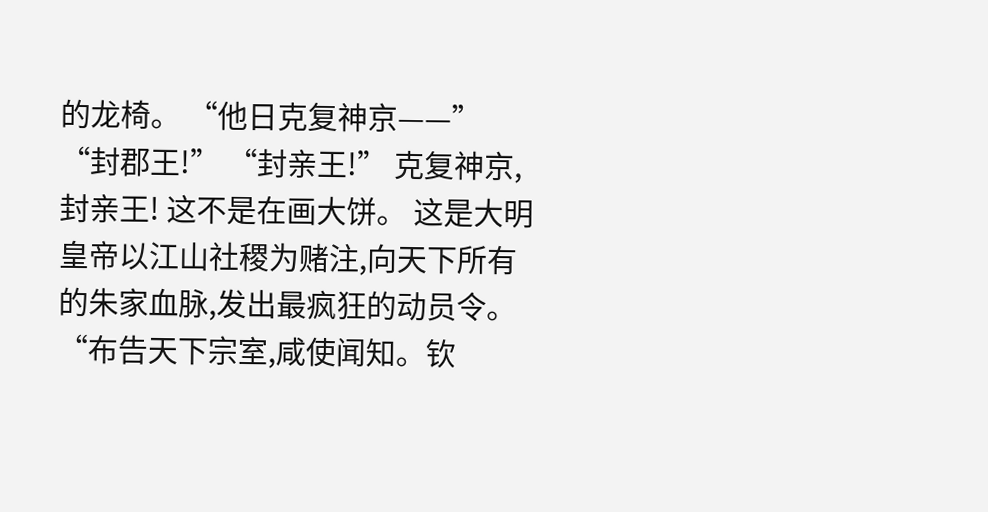的龙椅。 “他日克复神京——” “封郡王!” “封亲王!” 克复神京,封亲王! 这不是在画大饼。 这是大明皇帝以江山社稷为赌注,向天下所有的朱家血脉,发出最疯狂的动员令。 “布告天下宗室,咸使闻知。钦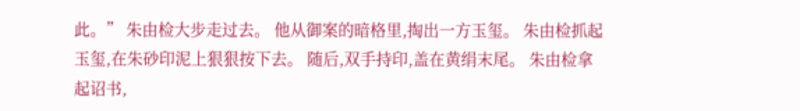此。” 朱由检大步走过去。 他从御案的暗格里,掏出一方玉玺。 朱由检抓起玉玺,在朱砂印泥上狠狠按下去。 随后,双手持印,盖在黄绢末尾。 朱由检拿起诏书,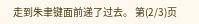走到朱聿键面前递了过去。 第(2/3)页